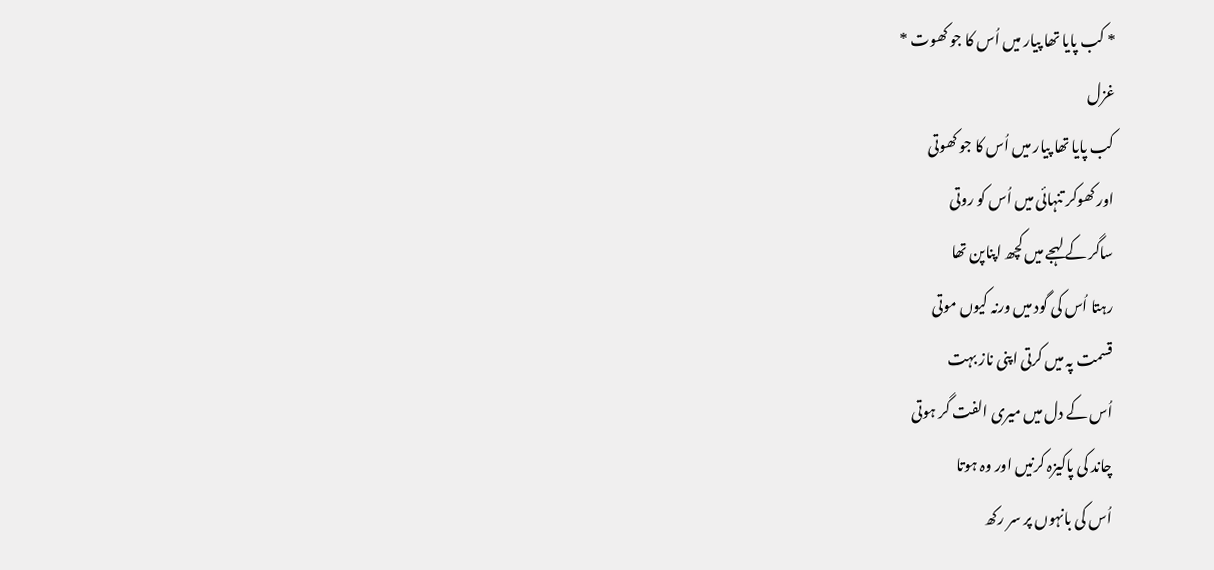* کب پایا تھا پیار میں اُس کا جو کھوت *
غزل
کب پایا تھا پیار میں اُس کا جو کھوتی
اور کھوکر تنہائی میں اُس کو روتی
ساگر کے لہجے میں کچھ اپناپن تھا
رہتا اُس کی گود میں ورنہ کیوں موتی
قسمت پہ میں کرتی اپنی ناز بہت
اُس کے دل میں میری الفت گر ہوتی
چاند کی پاکیزہ کرنیں اور وہ ہوتا
اُس کی بانہوں پر سر رکھ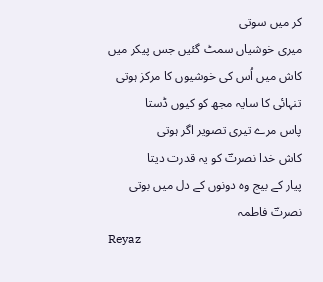کر میں سوتی
میری خوشیاں سمٹ گئیں جس پیکر میں
کاش میں اُس کی خوشیوں کا مرکز ہوتی
تنہائی کا سایہ مجھ کو کیوں ڈستا
پاس مرے تیری تصویر اگر ہوتی
کاش خدا نصرتؔ کو یہ قدرت دیتا
پیار کے بیج وہ دونوں کے دل میں بوتی
نصرتؔ فاطمہ
Reyaz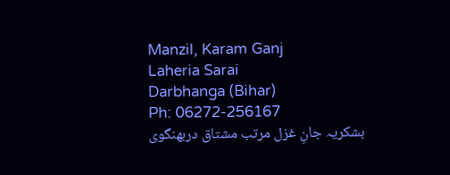Manzil, Karam Ganj
Laheria Sarai
Darbhanga (Bihar)
Ph: 06272-256167
بشکریہ جانِ غزل مرتب مشتاق دربھنگوی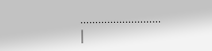………………………
|